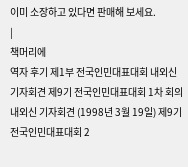이미 소장하고 있다면 판매해 보세요.
|
책머리에
역자 후기 제1부 전국인민대표대회 내외신 기자회견 제9기 전국인민대표대회 1차 회의 내외신 기자회견 (1998년 3월 19일) 제9기 전국인민대표대회 2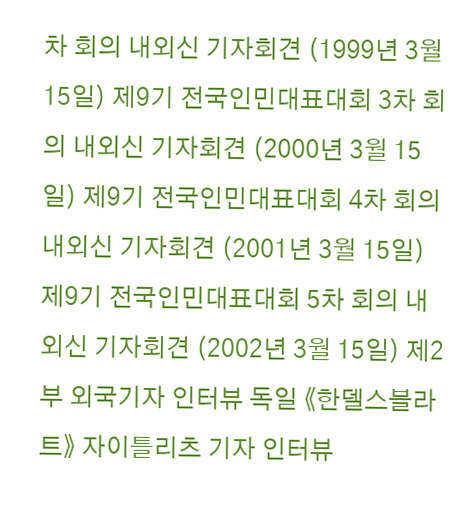차 회의 내외신 기자회견 (1999년 3월 15일) 제9기 전국인민대표대회 3차 회의 내외신 기자회견 (2000년 3월 15일) 제9기 전국인민대표대회 4차 회의 내외신 기자회견 (2001년 3월 15일) 제9기 전국인민대표대회 5차 회의 내외신 기자회견 (2002년 3월 15일) 제2부 외국기자 인터뷰 독일 《한델스블라트》 자이틀리츠 기자 인터뷰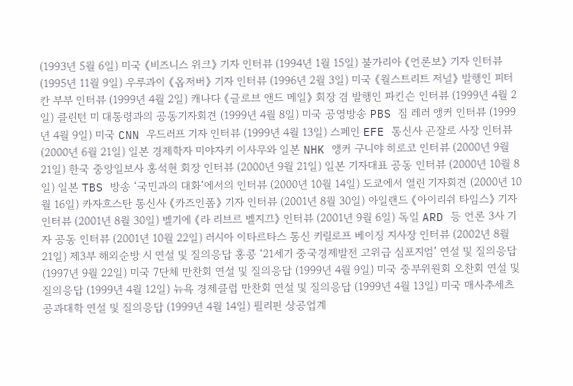(1993년 5월 6일) 미국 《비즈니스 위크》 기자 인터뷰 (1994년 1월 15일) 불가리아 《언론보》 기자 인터뷰 (1995년 11월 9일) 우루과이 《옵저버》 기자 인터뷰 (1996년 2월 3일) 미국 《월스트리트 저널》 발행인 피터 칸 부부 인터뷰 (1999년 4월 2일) 캐나다 《글로브 앤드 메일》 회장 겸 발행인 파킨슨 인터뷰 (1999년 4월 2일) 클린턴 미 대통령과의 공동기자회견 (1999년 4월 8일) 미국 공영방송 PBS 짐 레러 앵커 인터뷰 (1999년 4월 9일) 미국 CNN 우드러프 기자 인터뷰 (1999년 4월 13일) 스페인 EFE 통신사 곤잘로 사장 인터뷰 (2000년 6월 21일) 일본 경제학자 미야자키 이사무와 일본 NHK 앵커 구니야 히로코 인터뷰 (2000년 9월 21일) 한국 중앙일보사 홍석현 회장 인터뷰 (2000년 9월 21일) 일본 기자대표 공동 인터뷰 (2000년 10월 8일) 일본 TBS 방송 ‘국민과의 대화’에서의 인터뷰 (2000년 10월 14일) 도쿄에서 열린 기자회견 (2000년 10월 16일) 카자흐스탄 통신사 《카즈인폼》 기자 인터뷰 (2001년 8월 30일) 아일랜드 《아이리쉬 타임스》 기자 인터뷰 (2001년 8월 30일) 벨기에 《라 리브르 벨지끄》 인터뷰 (2001년 9월 6일) 독일 ARD 등 언론 3사 기자 공동 인터뷰 (2001년 10월 22일) 러시아 이타르타스 통신 키릴로프 베이징 지사장 인터뷰 (2002년 8월 21일) 제3부 해외순방 시 연설 및 질의응답 홍콩 ‘21세기 중국경제발전 고위급 심포지엄’ 연설 및 질의응답 (1997년 9월 22일) 미국 7단체 만찬회 연설 및 질의응답 (1999년 4월 9일) 미국 중부위원회 오찬회 연설 및 질의응답 (1999년 4월 12일) 뉴욕 경제클럽 만찬회 연설 및 질의응답 (1999년 4월 13일) 미국 매사추세츠 공과대학 연설 및 질의응답 (1999년 4월 14일) 필리핀 상공업계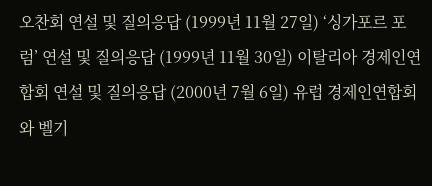오찬회 연설 및 질의응답 (1999년 11월 27일) ‘싱가포르 포럼’ 연설 및 질의응답 (1999년 11월 30일) 이탈리아 경제인연합회 연설 및 질의응답 (2000년 7월 6일) 유럽 경제인연합회와 벨기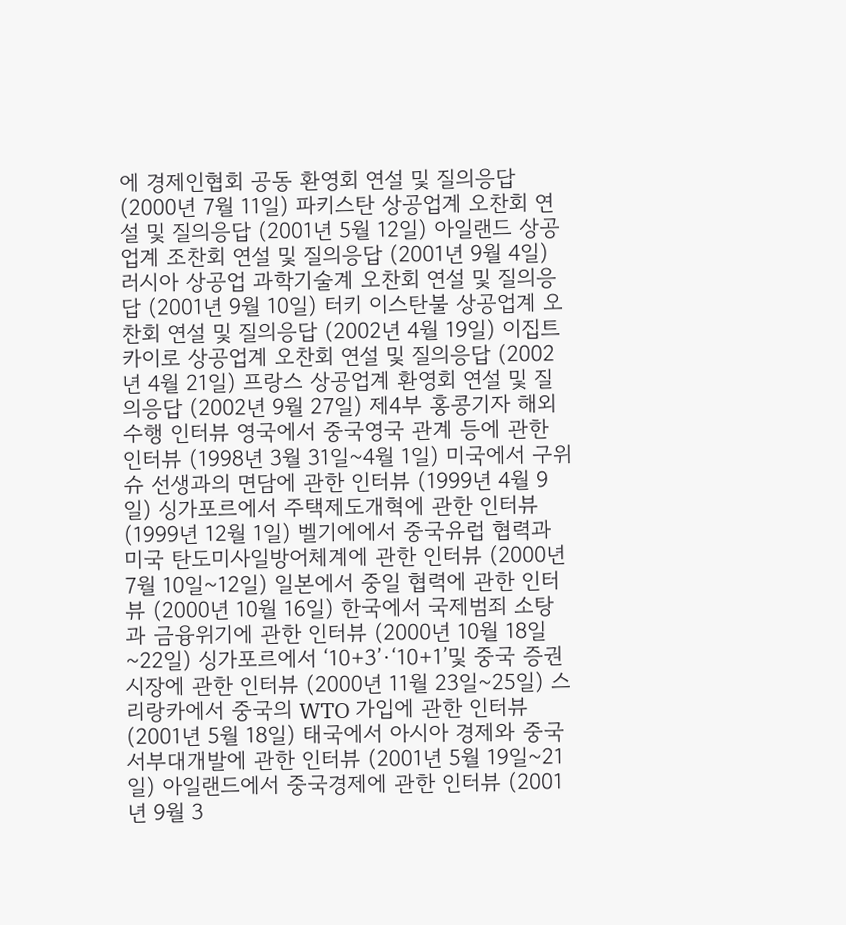에 경제인협회 공동 환영회 연설 및 질의응답 (2000년 7월 11일) 파키스탄 상공업계 오찬회 연설 및 질의응답 (2001년 5월 12일) 아일랜드 상공업계 조찬회 연설 및 질의응답 (2001년 9월 4일) 러시아 상공업 과학기술계 오찬회 연설 및 질의응답 (2001년 9월 10일) 터키 이스탄불 상공업계 오찬회 연설 및 질의응답 (2002년 4월 19일) 이집트 카이로 상공업계 오찬회 연설 및 질의응답 (2002년 4월 21일) 프랑스 상공업계 환영회 연설 및 질의응답 (2002년 9월 27일) 제4부 홍콩기자 해외수행 인터뷰 영국에서 중국영국 관계 등에 관한 인터뷰 (1998년 3월 31일~4월 1일) 미국에서 구위슈 선생과의 면담에 관한 인터뷰 (1999년 4월 9일) 싱가포르에서 주택제도개혁에 관한 인터뷰 (1999년 12월 1일) 벨기에에서 중국유럽 협력과 미국 탄도미사일방어체계에 관한 인터뷰 (2000년 7월 10일~12일) 일본에서 중일 협력에 관한 인터뷰 (2000년 10월 16일) 한국에서 국제범죄 소탕과 금융위기에 관한 인터뷰 (2000년 10월 18일~22일) 싱가포르에서 ‘10+3’·‘10+1’및 중국 증권시장에 관한 인터뷰 (2000년 11월 23일~25일) 스리랑카에서 중국의 WTO 가입에 관한 인터뷰 (2001년 5월 18일) 태국에서 아시아 경제와 중국 서부대개발에 관한 인터뷰 (2001년 5월 19일~21일) 아일랜드에서 중국경제에 관한 인터뷰 (2001년 9월 3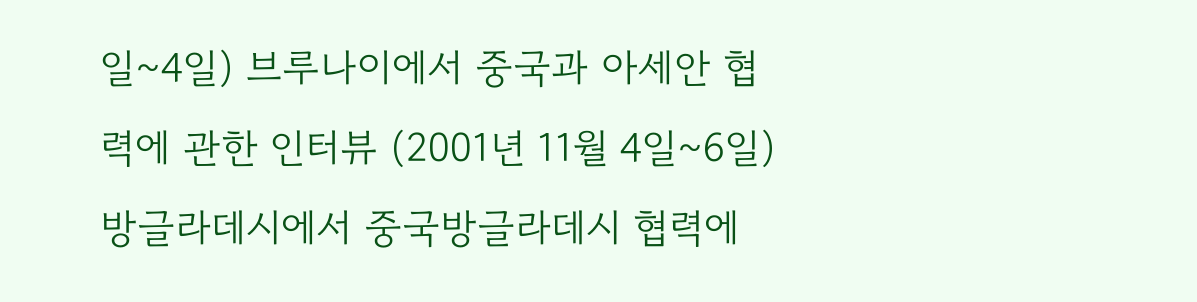일~4일) 브루나이에서 중국과 아세안 협력에 관한 인터뷰 (2001년 11월 4일~6일) 방글라데시에서 중국방글라데시 협력에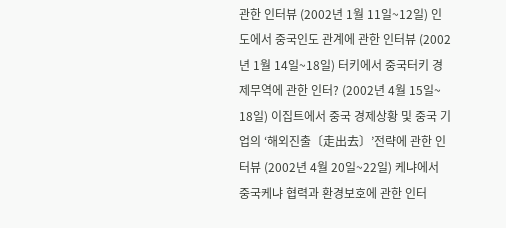관한 인터뷰 (2002년 1월 11일~12일) 인도에서 중국인도 관계에 관한 인터뷰 (2002년 1월 14일~18일) 터키에서 중국터키 경제무역에 관한 인터? (2002년 4월 15일~ 18일) 이집트에서 중국 경제상황 및 중국 기업의 ‘해외진출〔走出去〕’전략에 관한 인터뷰 (2002년 4월 20일~22일) 케냐에서 중국케냐 협력과 환경보호에 관한 인터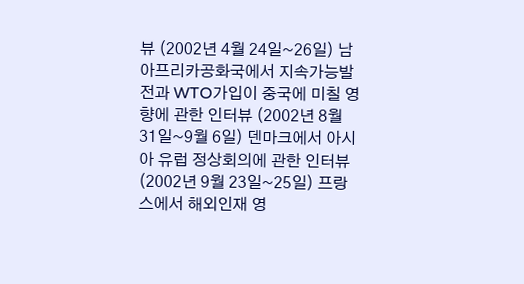뷰 (2002년 4월 24일~26일) 남아프리카공화국에서 지속가능발전과 WTO가입이 중국에 미칠 영향에 관한 인터뷰 (2002년 8월 31일~9월 6일) 덴마크에서 아시아 유럽 정상회의에 관한 인터뷰 (2002년 9월 23일~25일) 프랑스에서 해외인재 영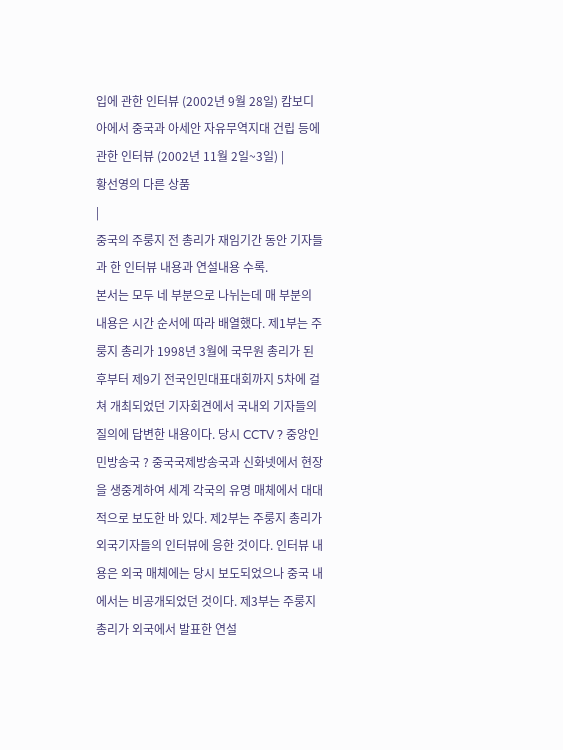입에 관한 인터뷰 (2002년 9월 28일) 캄보디아에서 중국과 아세안 자유무역지대 건립 등에 관한 인터뷰 (2002년 11월 2일~3일) |
황선영의 다른 상품
|
중국의 주룽지 전 총리가 재임기간 동안 기자들과 한 인터뷰 내용과 연설내용 수록.
본서는 모두 네 부분으로 나뉘는데 매 부분의 내용은 시간 순서에 따라 배열했다. 제1부는 주룽지 총리가 1998년 3월에 국무원 총리가 된 후부터 제9기 전국인민대표대회까지 5차에 걸쳐 개최되었던 기자회견에서 국내외 기자들의 질의에 답변한 내용이다. 당시 CCTV ? 중앙인민방송국 ? 중국국제방송국과 신화넷에서 현장을 생중계하여 세계 각국의 유명 매체에서 대대적으로 보도한 바 있다. 제2부는 주룽지 총리가 외국기자들의 인터뷰에 응한 것이다. 인터뷰 내용은 외국 매체에는 당시 보도되었으나 중국 내에서는 비공개되었던 것이다. 제3부는 주룽지 총리가 외국에서 발표한 연설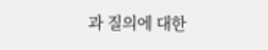과 질의에 대한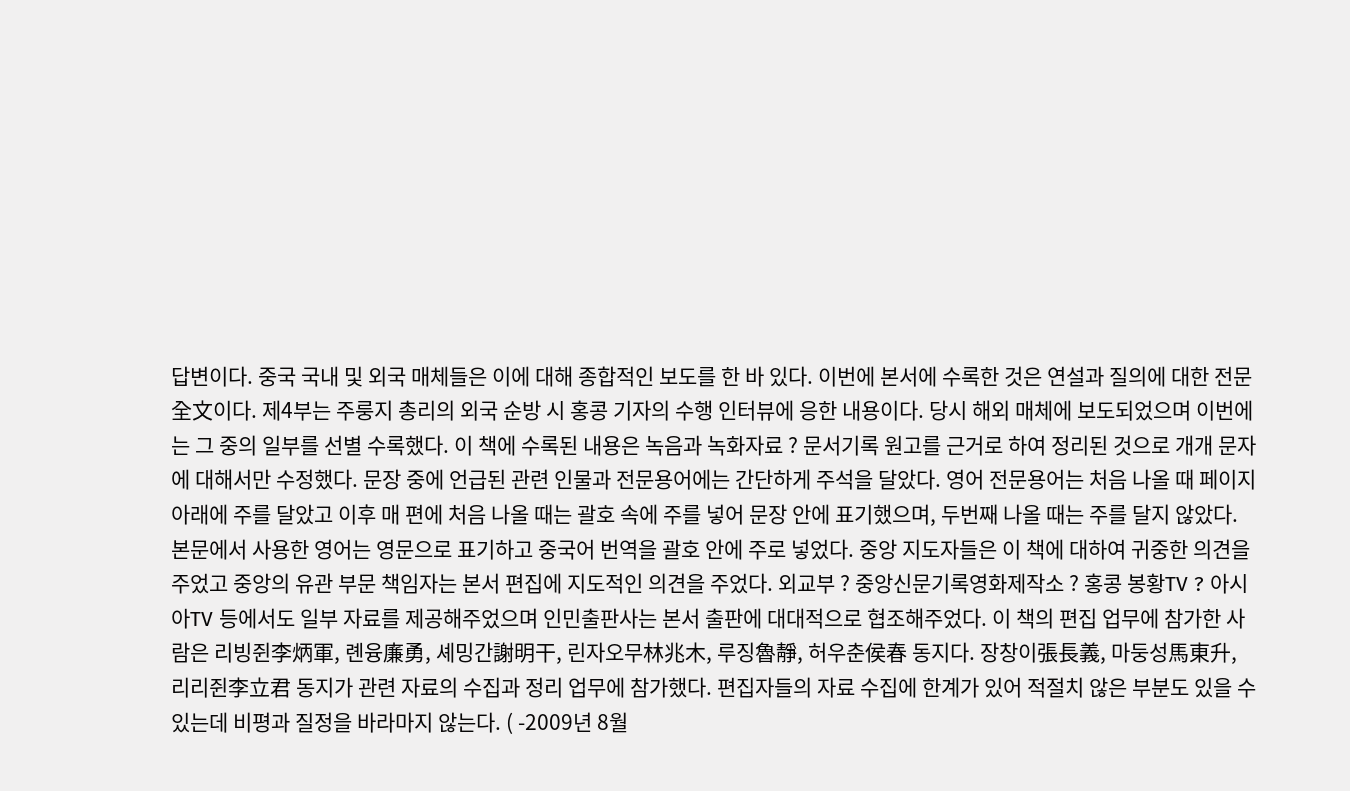답변이다. 중국 국내 및 외국 매체들은 이에 대해 종합적인 보도를 한 바 있다. 이번에 본서에 수록한 것은 연설과 질의에 대한 전문全文이다. 제4부는 주룽지 총리의 외국 순방 시 홍콩 기자의 수행 인터뷰에 응한 내용이다. 당시 해외 매체에 보도되었으며 이번에는 그 중의 일부를 선별 수록했다. 이 책에 수록된 내용은 녹음과 녹화자료 ? 문서기록 원고를 근거로 하여 정리된 것으로 개개 문자에 대해서만 수정했다. 문장 중에 언급된 관련 인물과 전문용어에는 간단하게 주석을 달았다. 영어 전문용어는 처음 나올 때 페이지 아래에 주를 달았고 이후 매 편에 처음 나올 때는 괄호 속에 주를 넣어 문장 안에 표기했으며, 두번째 나올 때는 주를 달지 않았다. 본문에서 사용한 영어는 영문으로 표기하고 중국어 번역을 괄호 안에 주로 넣었다. 중앙 지도자들은 이 책에 대하여 귀중한 의견을 주었고 중앙의 유관 부문 책임자는 본서 편집에 지도적인 의견을 주었다. 외교부 ? 중앙신문기록영화제작소 ? 홍콩 봉황TV ? 아시아TV 등에서도 일부 자료를 제공해주었으며 인민출판사는 본서 출판에 대대적으로 협조해주었다. 이 책의 편집 업무에 참가한 사람은 리빙쥔李炳軍, 롄융廉勇, 셰밍간謝明干, 린자오무林兆木, 루징魯靜, 허우춘侯春 동지다. 장창이張長義, 마둥성馬東升, 리리쥔李立君 동지가 관련 자료의 수집과 정리 업무에 참가했다. 편집자들의 자료 수집에 한계가 있어 적절치 않은 부분도 있을 수 있는데 비평과 질정을 바라마지 않는다. ( -2009년 8월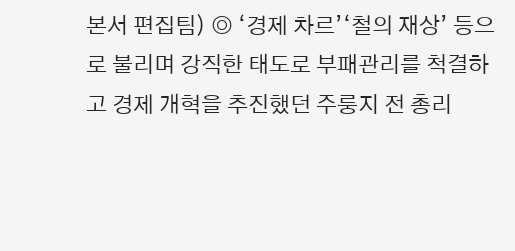본서 편집팀) ◎ ‘경제 차르’‘철의 재상’ 등으로 불리며 강직한 태도로 부패관리를 척결하고 경제 개혁을 추진했던 주룽지 전 총리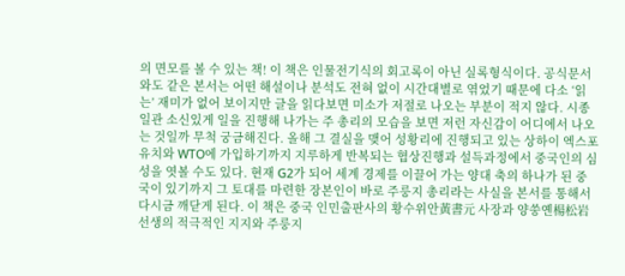의 면모를 볼 수 있는 책! 이 책은 인물전기식의 회고록이 아닌 실록형식이다. 공식문서와도 같은 본서는 어떤 해설이나 분석도 전혀 없이 시간대별로 엮었기 때문에 다소 ‘읽는’ 재미가 없어 보이지만 글을 읽다보면 미소가 저절로 나오는 부분이 적지 않다. 시종일관 소신있게 일을 진행해 나가는 주 총리의 모습을 보면 저런 자신감이 어디에서 나오는 것일까 무척 궁금해진다. 올해 그 결실을 맺어 성황리에 진행되고 있는 상하이 엑스포 유치와 WTO에 가입하기까지 지루하게 반복되는 협상진행과 설득과정에서 중국인의 심성을 엿볼 수도 있다. 현재 G2가 되어 세계 경제를 이끌어 가는 양대 축의 하나가 된 중국이 있기까지 그 토대를 마련한 장본인이 바로 주룽지 총리라는 사실을 본서를 통해서 다시금 깨닫게 된다. 이 책은 중국 인민출판사의 황수위안黃書元 사장과 양쑹옌楊松岩 선생의 적극적인 지지와 주룽지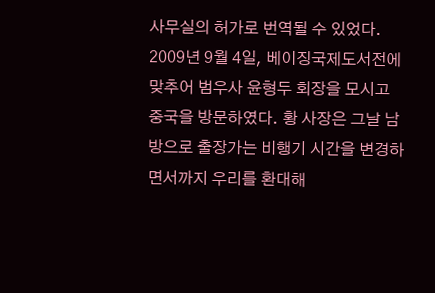사무실의 허가로 번역될 수 있었다. 2009년 9월 4일, 베이징국제도서전에 맞추어 범우사 윤형두 회장을 모시고 중국을 방문하였다. 황 사장은 그날 남방으로 출장가는 비행기 시간을 변경하면서까지 우리를 환대해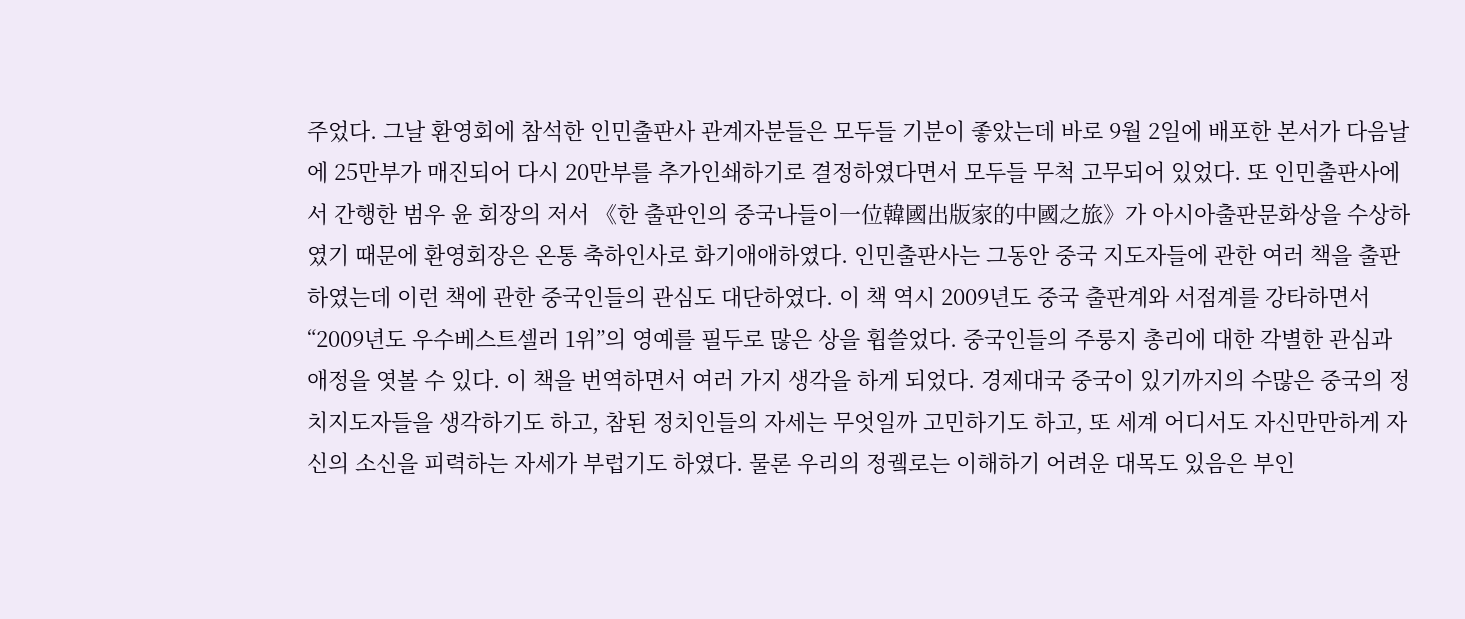주었다. 그날 환영회에 참석한 인민출판사 관계자분들은 모두들 기분이 좋았는데 바로 9월 2일에 배포한 본서가 다음날에 25만부가 매진되어 다시 20만부를 추가인쇄하기로 결정하였다면서 모두들 무척 고무되어 있었다. 또 인민출판사에서 간행한 범우 윤 회장의 저서 《한 출판인의 중국나들이一位韓國出版家的中國之旅》가 아시아출판문화상을 수상하였기 때문에 환영회장은 온통 축하인사로 화기애애하였다. 인민출판사는 그동안 중국 지도자들에 관한 여러 책을 출판하였는데 이런 책에 관한 중국인들의 관심도 대단하였다. 이 책 역시 2009년도 중국 출판계와 서점계를 강타하면서 “2009년도 우수베스트셀러 1위”의 영예를 필두로 많은 상을 휩쓸었다. 중국인들의 주룽지 총리에 대한 각별한 관심과 애정을 엿볼 수 있다. 이 책을 번역하면서 여러 가지 생각을 하게 되었다. 경제대국 중국이 있기까지의 수많은 중국의 정치지도자들을 생각하기도 하고, 참된 정치인들의 자세는 무엇일까 고민하기도 하고, 또 세계 어디서도 자신만만하게 자신의 소신을 피력하는 자세가 부럽기도 하였다. 물론 우리의 정궼로는 이해하기 어려운 대목도 있음은 부인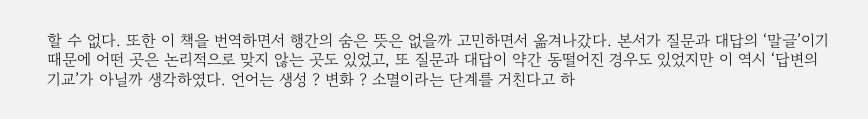할 수 없다. 또한 이 책을 번역하면서 행간의 숨은 뜻은 없을까 고민하면서 옮겨나갔다. 본서가 질문과 대답의 ‘말글’이기 때문에 어떤 곳은 논리적으로 맞지 않는 곳도 있었고, 또 질문과 대답이 약간 동떨어진 경우도 있었지만 이 역시 ‘답변의 기교’가 아닐까 생각하였다. 언어는 생성 ? 변화 ? 소멸이라는 단계를 거친다고 하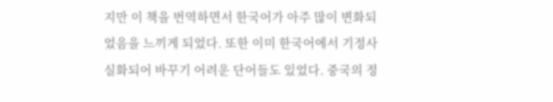지만 이 책을 번역하면서 한국어가 아주 많이 변화되었음을 느끼게 되었다. 또한 이미 한국어에서 기정사실화되어 바꾸기 어려운 단어들도 있었다. 중국의 정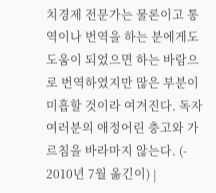치경제 전문가는 물론이고 통역이나 번역을 하는 분에게도 도움이 되었으면 하는 바람으로 번역하였지만 많은 부분이 미흡할 것이라 여겨진다. 독자 여러분의 애정어린 충고와 가르침을 바라마지 않는다. (- 2010년 7월 옮긴이) |